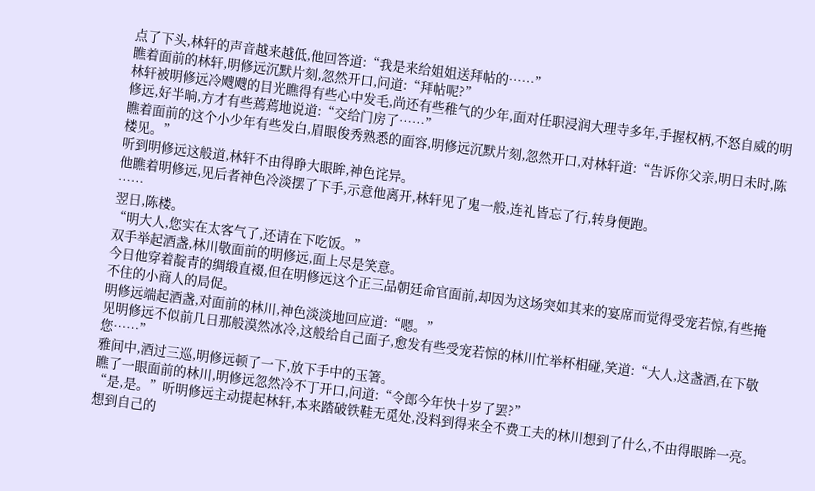点了下头,林轩的声音越来越低,他回答道:“我是来给姐姐送拜帖的……”
瞧着面前的林轩,明修远沉默片刻,忽然开口,问道:“拜帖呢?”
林轩被明修远冷飕飕的目光瞧得有些心中发毛,尚还有些稚气的少年,面对任职浸润大理寺多年,手握权柄,不怒自威的明修远,好半晌,方才有些蔫蔫地说道:“交给门房了……”
瞧着面前的这个小少年有些发白,眉眼俊秀熟悉的面容,明修远沉默片刻,忽然开口,对林轩道:“告诉你父亲,明日未时,陈楼见。”
听到明修远这般道,林轩不由得睁大眼眸,神色诧异。
他瞧着明修远,见后者神色冷淡摆了下手,示意他离开,林轩见了鬼一般,连礼皆忘了行,转身便跑。
……
翌日,陈楼。
“明大人,您实在太客气了,还请在下吃饭。”
双手举起酒盏,林川敬面前的明修远,面上尽是笑意。
今日他穿着靛青的绸缎直裰,但在明修远这个正三品朝廷命官面前,却因为这场突如其来的宴席而觉得受宠若惊,有些掩不住的小商人的局促。
明修远端起酒盏,对面前的林川,神色淡淡地回应道:“嗯。”
见明修远不似前几日那般漠然冰冷,这般给自己面子,愈发有些受宠若惊的林川忙举杯相碰,笑道:“大人,这盏酒,在下敬您……”
雅间中,酒过三巡,明修远顿了一下,放下手中的玉箸。
瞧了一眼面前的林川,明修远忽然冷不丁开口,问道:“令郎今年快十岁了罢?”
“是,是。”听明修远主动提起林轩,本来踏破铁鞋无觅处,没料到得来全不费工夫的林川想到了什么,不由得眼眸一亮。
想到自己的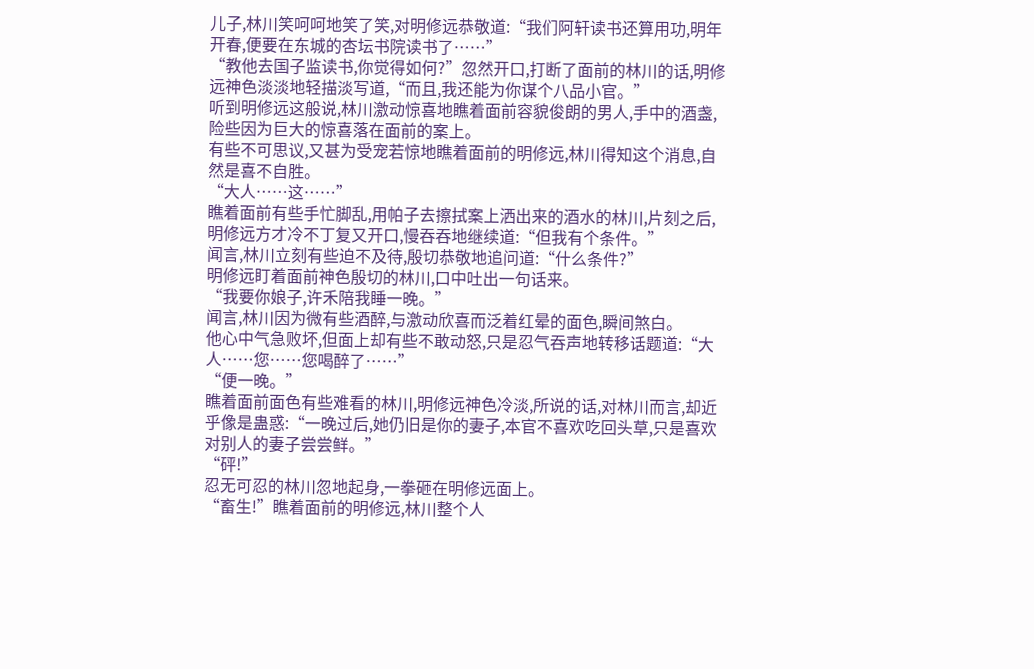儿子,林川笑呵呵地笑了笑,对明修远恭敬道:“我们阿轩读书还算用功,明年开春,便要在东城的杏坛书院读书了……”
“教他去国子监读书,你觉得如何?”忽然开口,打断了面前的林川的话,明修远神色淡淡地轻描淡写道,“而且,我还能为你谋个八品小官。”
听到明修远这般说,林川激动惊喜地瞧着面前容貌俊朗的男人,手中的酒盏,险些因为巨大的惊喜落在面前的案上。
有些不可思议,又甚为受宠若惊地瞧着面前的明修远,林川得知这个消息,自然是喜不自胜。
“大人……这……”
瞧着面前有些手忙脚乱,用帕子去擦拭案上洒出来的酒水的林川,片刻之后,明修远方才冷不丁复又开口,慢吞吞地继续道:“但我有个条件。”
闻言,林川立刻有些迫不及待,殷切恭敬地追问道:“什么条件?”
明修远盯着面前神色殷切的林川,口中吐出一句话来。
“我要你娘子,许禾陪我睡一晚。”
闻言,林川因为微有些酒醉,与激动欣喜而泛着红晕的面色,瞬间煞白。
他心中气急败坏,但面上却有些不敢动怒,只是忍气吞声地转移话题道:“大人……您……您喝醉了……”
“便一晚。”
瞧着面前面色有些难看的林川,明修远神色冷淡,所说的话,对林川而言,却近乎像是蛊惑:“一晚过后,她仍旧是你的妻子,本官不喜欢吃回头草,只是喜欢对别人的妻子尝尝鲜。”
“砰!”
忍无可忍的林川忽地起身,一拳砸在明修远面上。
“畜生!”瞧着面前的明修远,林川整个人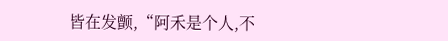皆在发颤,“阿禾是个人,不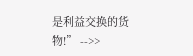是利益交换的货物!” -->>